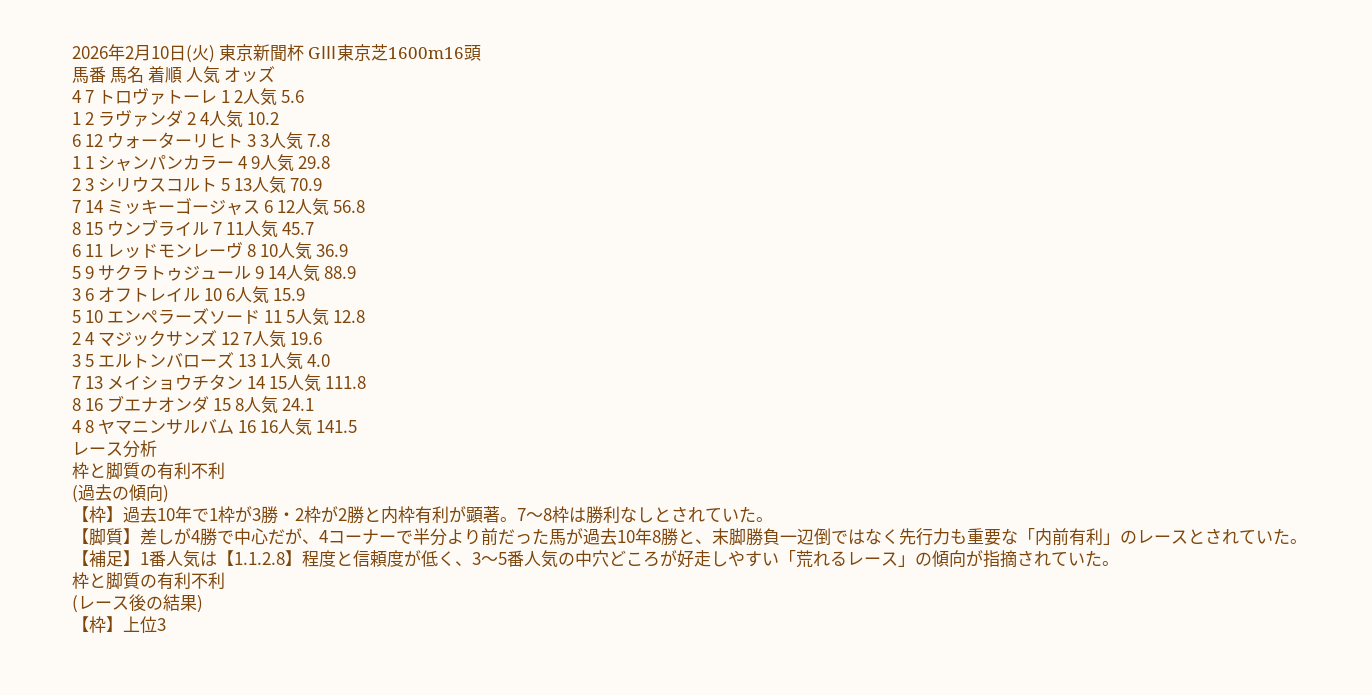2026年2月10日(火) 東京新聞杯 GⅢ東京芝1600m16頭
馬番 馬名 着順 人気 オッズ
4 7 トロヴァトーレ 1 2人気 5.6
1 2 ラヴァンダ 2 4人気 10.2
6 12 ウォーターリヒト 3 3人気 7.8
1 1 シャンパンカラー 4 9人気 29.8
2 3 シリウスコルト 5 13人気 70.9
7 14 ミッキーゴージャス 6 12人気 56.8
8 15 ウンブライル 7 11人気 45.7
6 11 レッドモンレーヴ 8 10人気 36.9
5 9 サクラトゥジュール 9 14人気 88.9
3 6 オフトレイル 10 6人気 15.9
5 10 エンペラーズソード 11 5人気 12.8
2 4 マジックサンズ 12 7人気 19.6
3 5 エルトンバローズ 13 1人気 4.0
7 13 メイショウチタン 14 15人気 111.8
8 16 ブエナオンダ 15 8人気 24.1
4 8 ヤマニンサルバム 16 16人気 141.5
レース分析
枠と脚質の有利不利
(過去の傾向)
【枠】過去10年で1枠が3勝・2枠が2勝と内枠有利が顕著。7〜8枠は勝利なしとされていた。
【脚質】差しが4勝で中心だが、4コーナーで半分より前だった馬が過去10年8勝と、末脚勝負一辺倒ではなく先行力も重要な「内前有利」のレースとされていた。
【補足】1番人気は【1.1.2.8】程度と信頼度が低く、3〜5番人気の中穴どころが好走しやすい「荒れるレース」の傾向が指摘されていた。
枠と脚質の有利不利
(レース後の結果)
【枠】上位3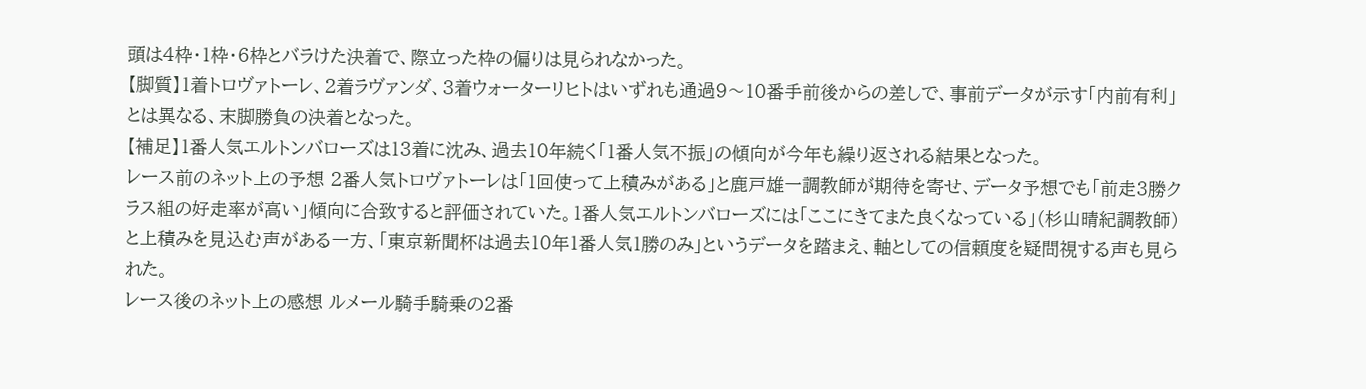頭は4枠・1枠・6枠とバラけた決着で、際立った枠の偏りは見られなかった。
【脚質】1着トロヴァトーレ、2着ラヴァンダ、3着ウォーターリヒトはいずれも通過9〜10番手前後からの差しで、事前データが示す「内前有利」とは異なる、末脚勝負の決着となった。
【補足】1番人気エルトンバローズは13着に沈み、過去10年続く「1番人気不振」の傾向が今年も繰り返される結果となった。
レース前のネット上の予想 2番人気トロヴァトーレは「1回使って上積みがある」と鹿戸雄一調教師が期待を寄せ、データ予想でも「前走3勝クラス組の好走率が高い」傾向に合致すると評価されていた。1番人気エルトンバローズには「ここにきてまた良くなっている」(杉山晴紀調教師)と上積みを見込む声がある一方、「東京新聞杯は過去10年1番人気1勝のみ」というデータを踏まえ、軸としての信頼度を疑問視する声も見られた。
レース後のネット上の感想 ルメール騎手騎乗の2番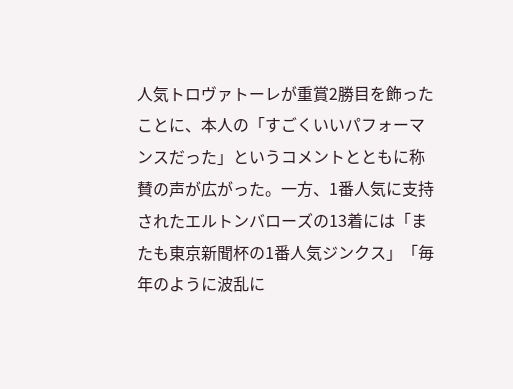人気トロヴァトーレが重賞2勝目を飾ったことに、本人の「すごくいいパフォーマンスだった」というコメントとともに称賛の声が広がった。一方、1番人気に支持されたエルトンバローズの13着には「またも東京新聞杯の1番人気ジンクス」「毎年のように波乱に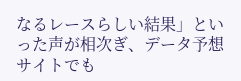なるレースらしい結果」といった声が相次ぎ、データ予想サイトでも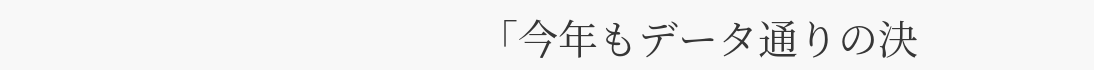「今年もデータ通りの決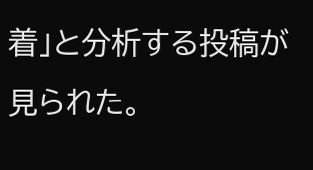着」と分析する投稿が見られた。